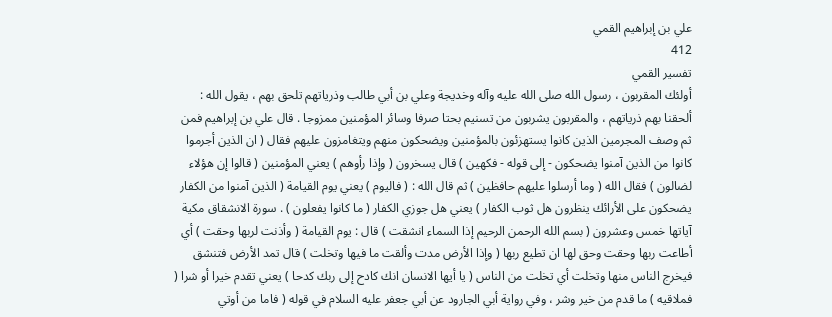علي بن إبراهيم القمي
412
تفسير القمي
أولئك المقربون ، رسول الله صلى الله عليه وآله وخديجة وعلي بن أبي طالب وذرياتهم تلحق بهم ، يقول الله : ألحقنا بهم ذرياتهم ، والمقربون يشربون من تسنيم بحتا صرفا وسائر المؤمنين ممزوجا . قال علي بن إبراهيم فمن ثم وصف المجرمين الذين كانوا يستهزئون بالمؤمنين ويضحكون منهم ويتغامزون عليهم فقال ( ان الذين أجرموا كانوا من الذين آمنوا يضحكون - إلى قوله - فكهين ) قال يسخرون ( وإذا رأوهم ) يعني المؤمنين ( قالوا إن هؤلاء لضالون ) فقال الله ( وما أرسلوا عليهم حافظين ) ثم قال الله : ( فاليوم ) يعني يوم القيامة ( الذين آمنوا من الكفار يضحكون على الأرائك ينظرون هل ثوب الكفار ) يعني هل جوزي الكفار ( ما كانوا يفعلون ) . سورة الانشقاق مكية آياتها خمس وعشرون ( بسم الله الرحمن الرحيم إذا السماء انشقت ) قال : يوم القيامة ( وأذنت لربها وحقت ) أي أطاعت ربها وحقت وحق لها ان تطيع ربها ( وإذا الأرض مدت وألقت ما فيها وتخلت ) قال تمد الأرض فتنشق فيخرج الناس منها وتخلت أي تخلت من الناس ( يا أيها الانسان انك كادح إلى ربك كدحا ) يعني تقدم خيرا أو شرا ( فملاقيه ) ما قدم من خير وشر ، وفي رواية أبي الجارود عن أبي جعفر عليه السلام في قوله ( فاما من أوتي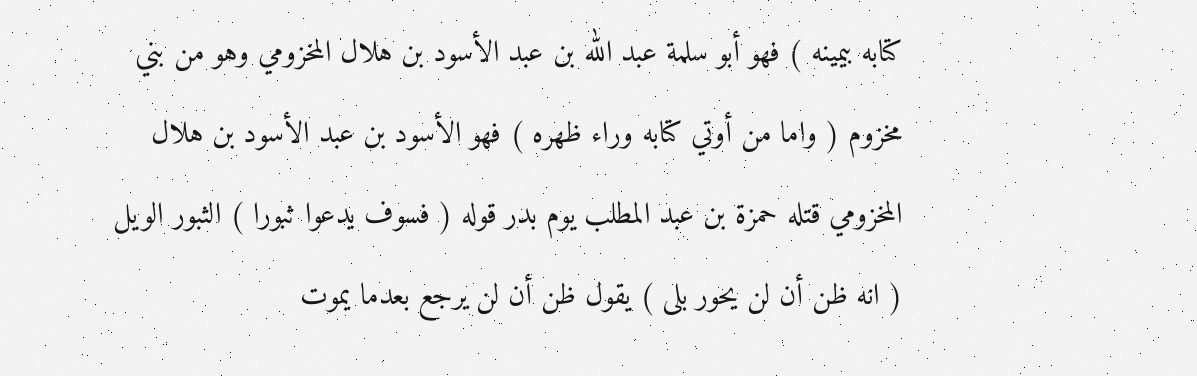كتابه بيمينه ) فهو أبو سلمة عبد الله بن عبد الأسود بن هلال المخزومي وهو من بني مخزوم ( واما من أوتي كتابه وراء ظهره ) فهو الأسود بن عبد الأسود بن هلال المخزومي قتله حمزة بن عبد المطلب يوم بدر قوله ( فسوف يدعوا ثبورا ) الثبور الويل ( انه ظن أن لن يحور بلى ) يقول ظن أن لن يرجع بعدما يموت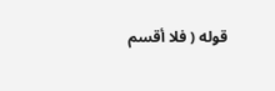قوله ( فلا أقسم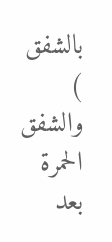بالشفق ) والشفق الحمرة بعد